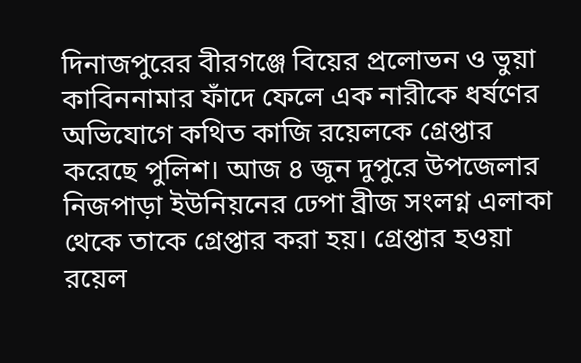দিনাজপুরের বীরগঞ্জে বিয়ের প্রলোভন ও ভুয়া কাবিননামার ফাঁদে ফেলে এক নারীকে ধর্ষণের অভিযোগে কথিত কাজি রয়েলকে গ্রেপ্তার করেছে পুলিশ। আজ ৪ জুন দুপুরে উপজেলার নিজপাড়া ইউনিয়নের ঢেপা ব্রীজ সংলগ্ন এলাকা থেকে তাকে গ্রেপ্তার করা হয়। গ্রেপ্তার হওয়া রয়েল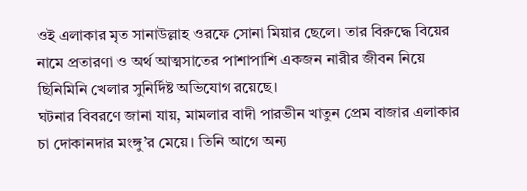ওই এলাকার মৃত সানাউল্লাহ ওরফে সোনা মিয়ার ছেলে। তার বিরুদ্ধে বিয়ের নামে প্রতারণা ও অর্থ আত্মসাতের পাশাপাশি একজন নারীর জীবন নিয়ে ছিনিমিনি খেলার সুনির্দিষ্ট অভিযোগ রয়েছে।
ঘটনার বিবরণে জানা যায়, মামলার বাদী পারভীন খাতুন প্রেম বাজার এলাকার চা দোকানদার মংঙ্গু’র মেয়ে। তিনি আগে অন্য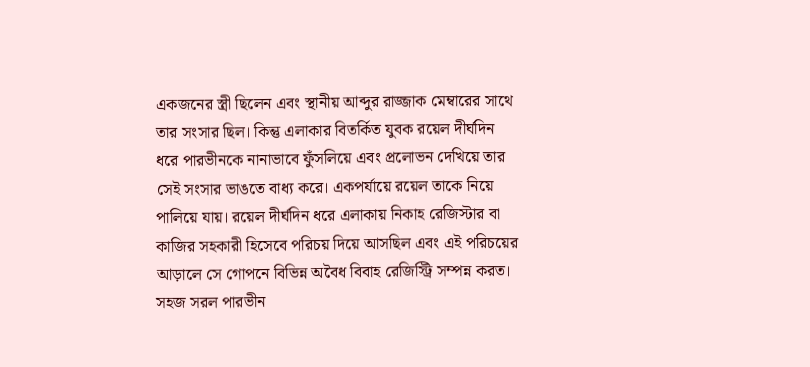একজনের স্ত্রী ছিলেন এবং স্থানীয় আব্দুর রাজ্জাক মেম্বারের সাথে তার সংসার ছিল। কিন্তু এলাকার বিতর্কিত যুবক রয়েল দীর্ঘদিন ধরে পারভীনকে নানাভাবে ফুঁসলিয়ে এবং প্রলোভন দেখিয়ে তার সেই সংসার ভাঙতে বাধ্য করে। একপর্যায়ে রয়েল তাকে নিয়ে পালিয়ে যায়। রয়েল দীর্ঘদিন ধরে এলাকায় নিকাহ রেজিস্টার বা কাজির সহকারী হিসেবে পরিচয় দিয়ে আসছিল এবং এই পরিচয়ের আড়ালে সে গোপনে বিভিন্ন অবৈধ বিবাহ রেজিস্ট্রি সম্পন্ন করত।
সহজ সরল পারভীন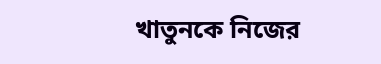খাতুনকে নিজের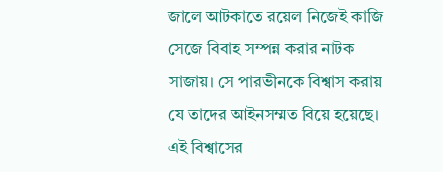জালে আটকাতে রয়েল নিজেই কাজি সেজে বিবাহ সম্পন্ন করার নাটক সাজায়। সে পারভীনকে বিশ্বাস করায় যে তাদের আইনসম্মত বিয়ে হয়েছে। এই বিশ্বাসের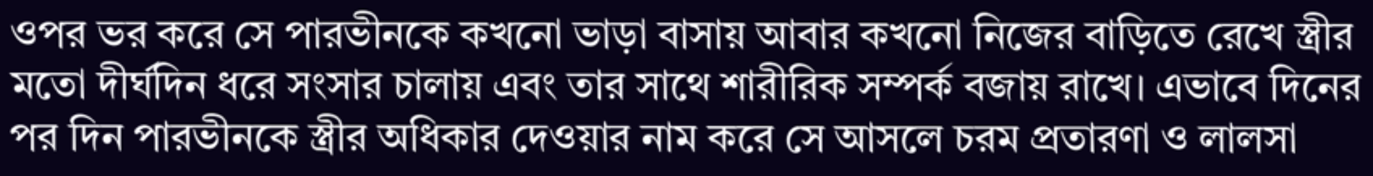ওপর ভর করে সে পারভীনকে কখনো ভাড়া বাসায় আবার কখনো নিজের বাড়িতে রেখে স্ত্রীর মতো দীর্ঘদিন ধরে সংসার চালায় এবং তার সাথে শারীরিক সম্পর্ক বজায় রাখে। এভাবে দিনের পর দিন পারভীনকে স্ত্রীর অধিকার দেওয়ার নাম করে সে আসলে চরম প্রতারণা ও লালসা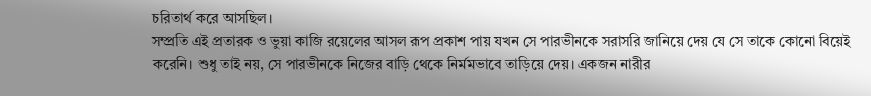চরিতার্থ করে আসছিল।
সম্প্রতি এই প্রতারক ও ভুয়া কাজি রয়েলের আসল রূপ প্রকাশ পায় যখন সে পারভীনকে সরাসরি জানিয়ে দেয় যে সে তাকে কোনো বিয়েই করেনি। শুধু তাই নয়, সে পারভীনকে নিজের বাড়ি থেকে নির্মমভাবে তাড়িয়ে দেয়। একজন নারীর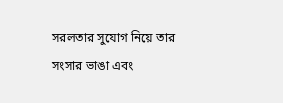সরলতার সুযোগ নিয়ে তার সংসার ভাঙা এবং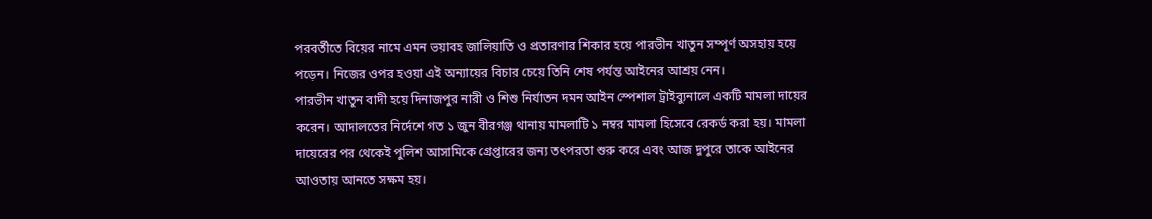পরবর্তীতে বিয়ের নামে এমন ভয়াবহ জালিয়াতি ও প্রতারণার শিকার হয়ে পারভীন খাতুন সম্পূর্ণ অসহায় হয়ে পড়েন। নিজের ওপর হওয়া এই অন্যায়ের বিচার চেয়ে তিনি শেষ পর্যন্ত আইনের আশ্রয় নেন।
পারভীন খাতুন বাদী হয়ে দিনাজপুর নারী ও শিশু নির্যাতন দমন আইন স্পেশাল ট্রাইব্যুনালে একটি মামলা দায়ের করেন। আদালতের নির্দেশে গত ১ জুন বীরগঞ্জ থানায় মামলাটি ১ নম্বর মামলা হিসেবে রেকর্ড করা হয়। মামলা দায়েরের পর থেকেই পুলিশ আসামিকে গ্রেপ্তারের জন্য তৎপরতা শুরু করে এবং আজ দুপুরে তাকে আইনের আওতায় আনতে সক্ষম হয়।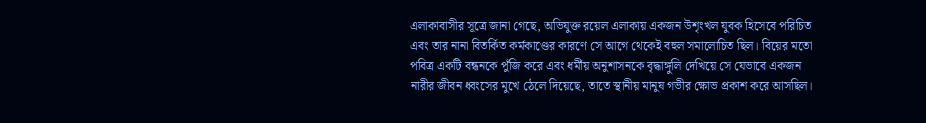এলাকাবাসীর সূত্রে জানা গেছে, অভিযুক্ত রয়েল এলাকায় একজন উশৃংখল যুবক হিসেবে পরিচিত এবং তার নানা বিতর্কিত কর্মকাণ্ডের কারণে সে আগে থেকেই বহুল সমালোচিত ছিল। বিয়ের মতো পবিত্র একটি বন্ধনকে পুঁজি করে এবং ধর্মীয় অনুশাসনকে বৃদ্ধাঙ্গুলি দেখিয়ে সে যেভাবে একজন নারীর জীবন ধ্বংসের মুখে ঠেলে দিয়েছে, তাতে স্থানীয় মানুষ গভীর ক্ষোভ প্রকাশ করে আসছিল।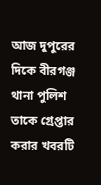আজ দুপুরের দিকে বীরগঞ্জ থানা পুলিশ তাকে গ্রেপ্তার করার খবরটি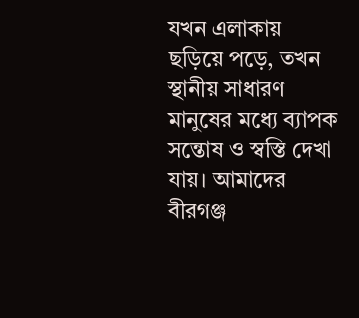যখন এলাকায় ছড়িয়ে পড়ে, তখন স্থানীয় সাধারণ মানুষের মধ্যে ব্যাপক সন্তোষ ও স্বস্তি দেখা যায়। আমাদের বীরগঞ্জ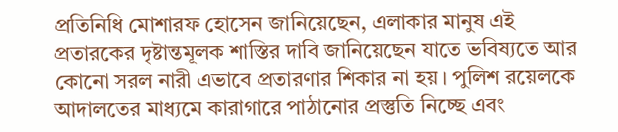প্রতিনিধি মোশারফ হোসেন জানিয়েছেন, এলাকার মানুষ এই প্রতারকের দৃষ্টান্তমূলক শাস্তির দাবি জানিয়েছেন যাতে ভবিষ্যতে আর কোনো সরল নারী এভাবে প্রতারণার শিকার না হয়। পুলিশ রয়েলকে আদালতের মাধ্যমে কারাগারে পাঠানোর প্রস্তুতি নিচ্ছে এবং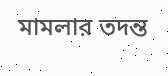মামলার তদন্ত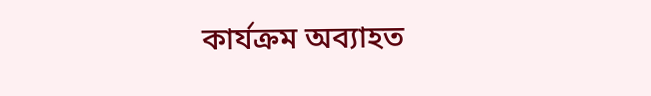কার্যক্রম অব্যাহত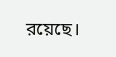রয়েছে।